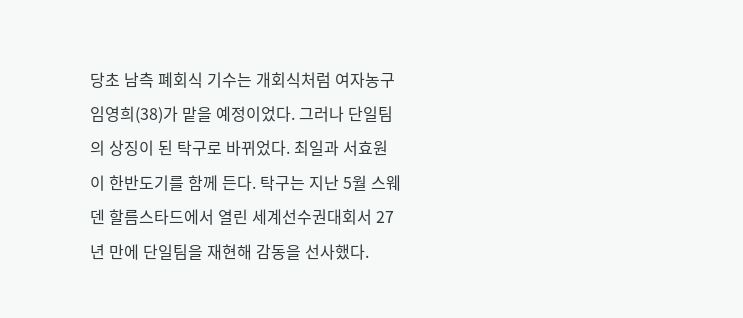당초 남측 폐회식 기수는 개회식처럼 여자농구 임영희(38)가 맡을 예정이었다. 그러나 단일팀의 상징이 된 탁구로 바뀌었다. 최일과 서효원이 한반도기를 함께 든다. 탁구는 지난 5월 스웨덴 할름스타드에서 열린 세계선수권대회서 27년 만에 단일팀을 재현해 감동을 선사했다.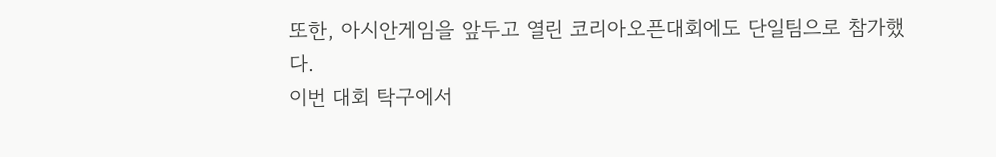또한, 아시안게임을 앞두고 열린 코리아오픈대회에도 단일팀으로 참가했다.
이번 대회 탁구에서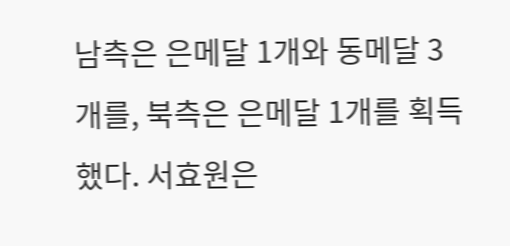남측은 은메달 1개와 동메달 3개를, 북측은 은메달 1개를 획득했다. 서효원은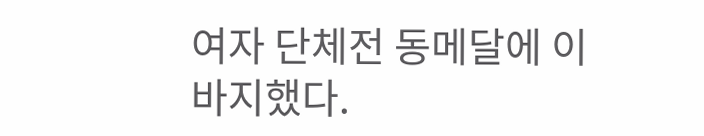여자 단체전 동메달에 이바지했다.